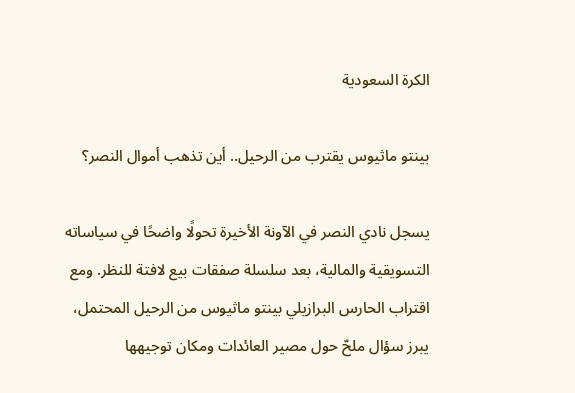الكرة السعودية

بينتو ماثيوس يقترب من الرحيل.. أين تذهب أموال النصر؟

يسجل نادي النصر في الآونة الأخيرة تحولًا واضحًا في سياساته التسويقية والمالية، بعد سلسلة صفقات بيع لافتة للنظر. ومع اقتراب الحارس البرازيلي بينتو ماثيوس من الرحيل المحتمل، يبرز سؤال ملحّ حول مصير العائدات ومكان توجيهها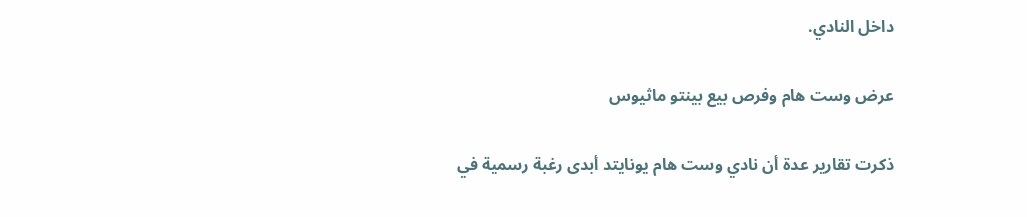داخل النادي.

عرض وست هام وفرص بيع بينتو ماثيوس

ذكرت تقارير عدة أن نادي وست هام يونايتد أبدى رغبة رسمية في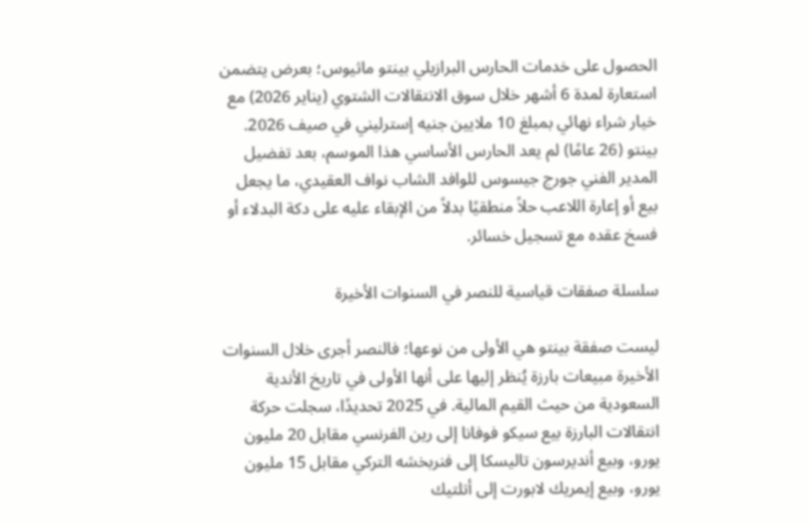الحصول على خدمات الحارس البرازيلي بينتو ماثيوس؛ بعرض يتضمن استعارة لمدة 6 أشهر خلال سوق الانتقالات الشتوي (يناير 2026) مع خيار شراء نهائي بمبلغ 10 ملايين جنيه إسترليني في صيف 2026. بينتو (26 عامًا) لم يعد الحارس الأساسي هذا الموسم، بعد تفضيل المدير الفني جورج جيسوس للوافد الشاب نواف العقيدي، ما يجعل بيع أو إعارة اللاعب حلاً منطقيًا بدلاً من الإبقاء عليه على دكة البدلاء أو فسخ عقده مع تسجيل خسائر.

سلسلة صفقات قياسية للنصر في السنوات الأخيرة

ليست صفقة بينتو هي الأولى من نوعها؛ فالنصر أجرى خلال السنوات الأخيرة مبيعات بارزة يُنظر إليها على أنها الأولى في تاريخ الأندية السعودية من حيث القيم المالية. في 2025 تحديدًا، سجلت حركة انتقالات البارزة بيع سيكو فوفانا إلى رين الفرنسي مقابل 20 مليون يورو، وبيع أنديرسون تاليسكا إلى فنربخشه التركي مقابل 15 مليون يورو، وبيع إيمريك لابورت إلى أتلتيك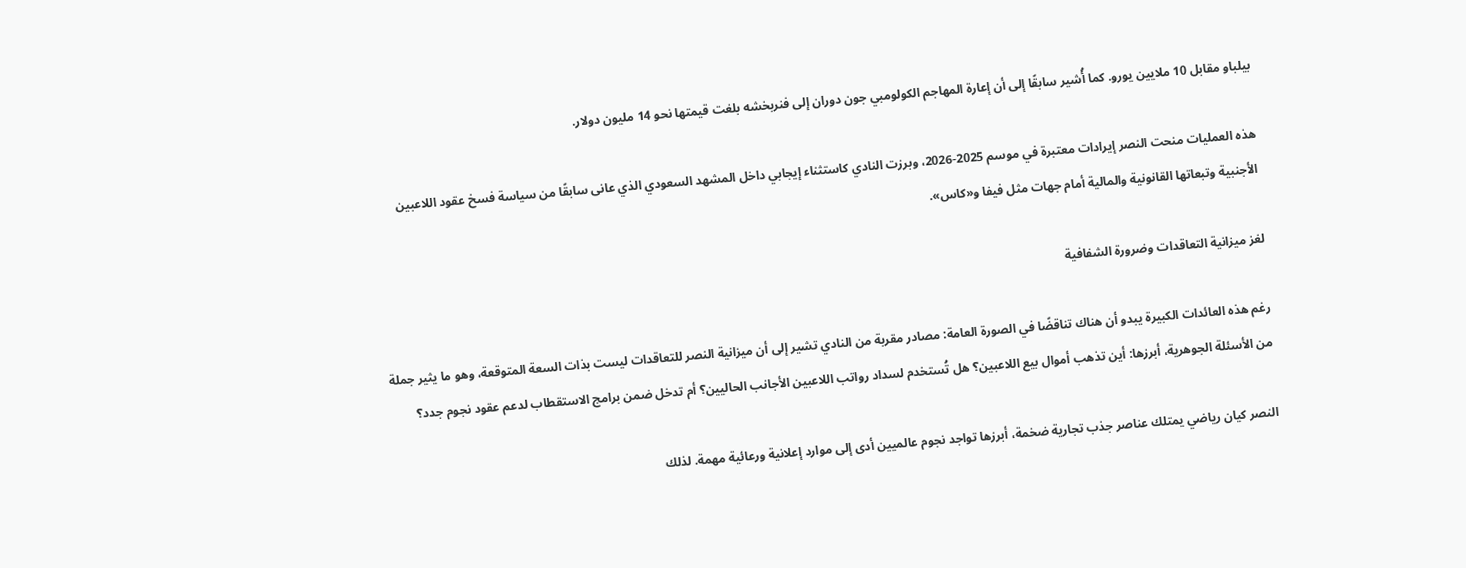بيلباو مقابل 10 ملايين يورو. كما أُشير سابقًا إلى أن إعارة المهاجم الكولومبي جون دوران إلى فنربخشه بلغت قيمتها نحو 14 مليون دولار.

هذه العمليات منحت النصر إيرادات معتبرة في موسم 2025-2026، وبرزت النادي كاستثناء إيجابي داخل المشهد السعودي الذي عانى سابقًا من سياسة فسخ عقود اللاعبين الأجنبية وتبعاتها القانونية والمالية أمام جهات مثل فيفا و«كاس».

لغز ميزانية التعاقدات وضرورة الشفافية

رغم هذه العائدات الكبيرة يبدو أن هناك تناقضًا في الصورة العامة: مصادر مقربة من النادي تشير إلى أن ميزانية النصر للتعاقدات ليست بذات السعة المتوقعة، وهو ما يثير جملة من الأسئلة الجوهرية، أبرزها: أين تذهب أموال بيع اللاعبين؟ هل تُستخدم لسداد رواتب اللاعبين الأجانب الحاليين؟ أم تدخل ضمن برامج الاستقطاب لدعم عقود نجوم جدد؟

النصر كيان رياضي يمتلك عناصر جذب تجارية ضخمة، أبرزها تواجد نجوم عالميين أدى إلى موارد إعلانية ورعائية مهمة. لذلك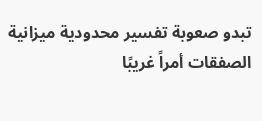تبدو صعوبة تفسير محدودية ميزانية الصفقات أمراً غريبًا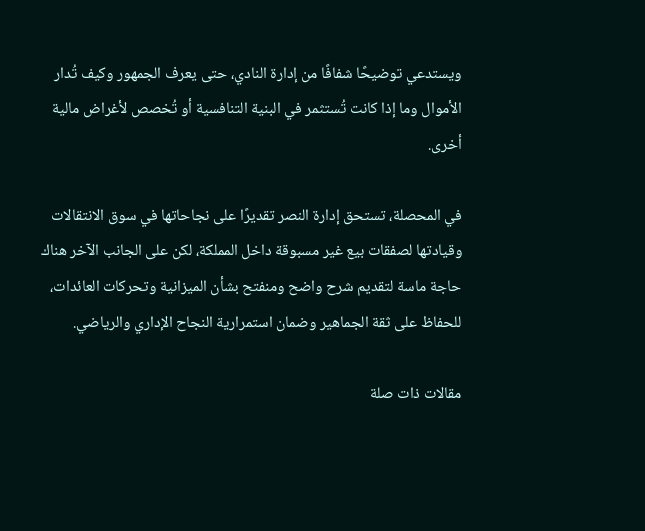ويستدعي توضيحًا شفافًا من إدارة النادي، حتى يعرف الجمهور وكيف تُدار الأموال وما إذا كانت تُستثمر في البنية التنافسية أو تُخصص لأغراض مالية أخرى.

في المحصلة، تستحق إدارة النصر تقديرًا على نجاحاتها في سوق الانتقالات وقيادتها لصفقات بيع غير مسبوقة داخل المملكة، لكن على الجانب الآخر هناك حاجة ماسة لتقديم شرح واضح ومنفتح بشأن الميزانية وتحركات العائدات، للحفاظ على ثقة الجماهير وضمان استمرارية النجاح الإداري والرياضي.

مقالات ذات صلة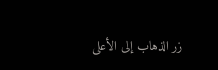زر الذهاب إلى الأعلى